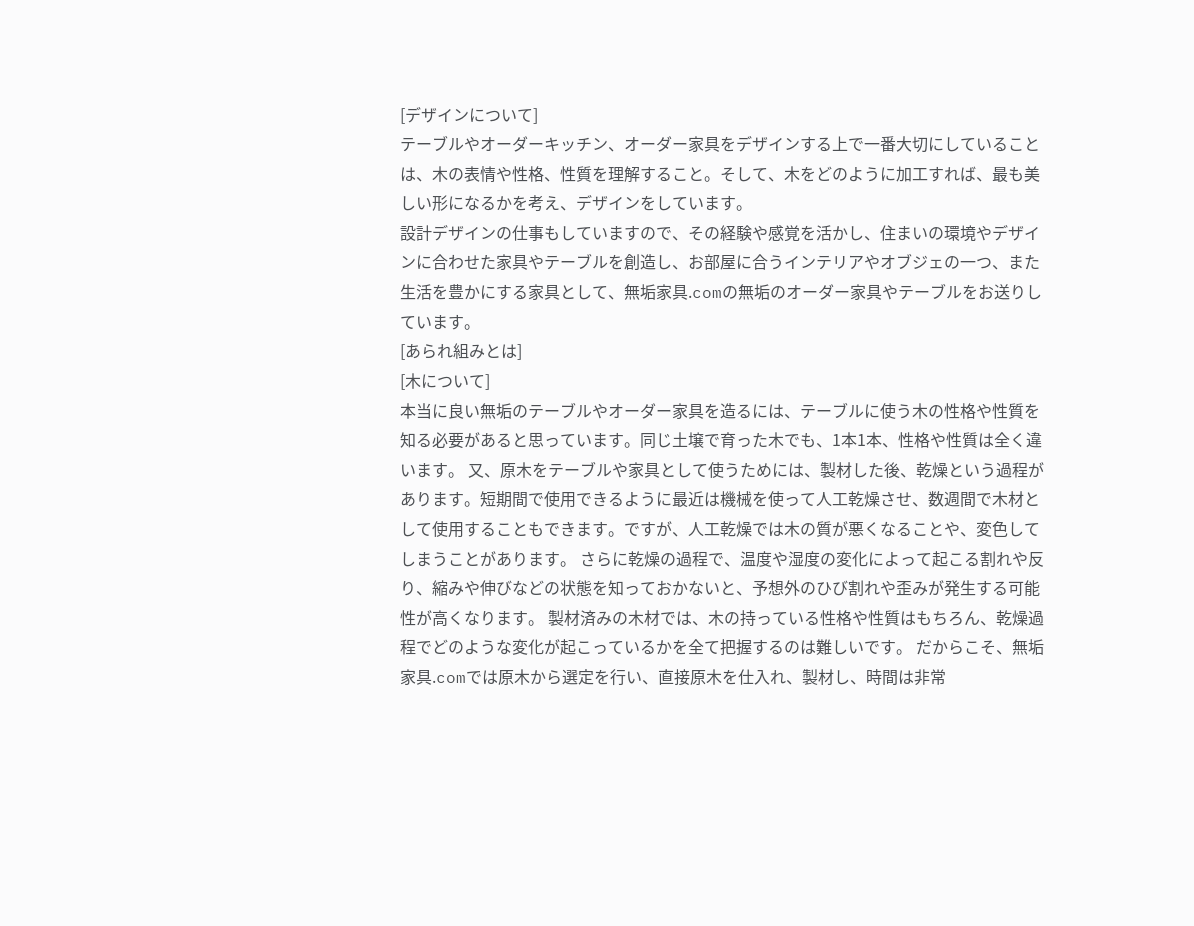[デザインについて]
テーブルやオーダーキッチン、オーダー家具をデザインする上で一番大切にしていることは、木の表情や性格、性質を理解すること。そして、木をどのように加工すれば、最も美しい形になるかを考え、デザインをしています。
設計デザインの仕事もしていますので、その経験や感覚を活かし、住まいの環境やデザインに合わせた家具やテーブルを創造し、お部屋に合うインテリアやオブジェの一つ、また生活を豊かにする家具として、無垢家具.comの無垢のオーダー家具やテーブルをお送りしています。
[あられ組みとは]
[木について]
本当に良い無垢のテーブルやオーダー家具を造るには、テーブルに使う木の性格や性質を知る必要があると思っています。同じ土壌で育った木でも、1本1本、性格や性質は全く違います。 又、原木をテーブルや家具として使うためには、製材した後、乾燥という過程があります。短期間で使用できるように最近は機械を使って人工乾燥させ、数週間で木材として使用することもできます。ですが、人工乾燥では木の質が悪くなることや、変色してしまうことがあります。 さらに乾燥の過程で、温度や湿度の変化によって起こる割れや反り、縮みや伸びなどの状態を知っておかないと、予想外のひび割れや歪みが発生する可能性が高くなります。 製材済みの木材では、木の持っている性格や性質はもちろん、乾燥過程でどのような変化が起こっているかを全て把握するのは難しいです。 だからこそ、無垢家具.comでは原木から選定を行い、直接原木を仕入れ、製材し、時間は非常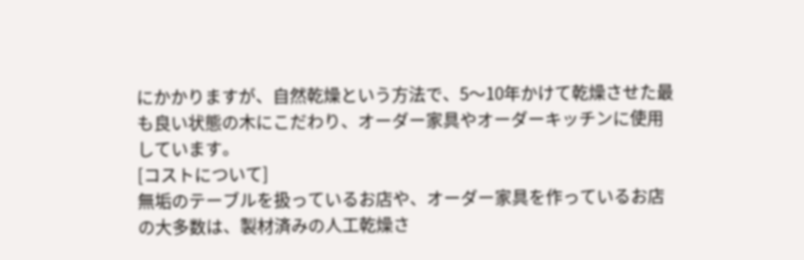にかかりますが、自然乾燥という方法で、5〜10年かけて乾燥させた最も良い状態の木にこだわり、オーダー家具やオーダーキッチンに使用しています。
[コストについて]
無垢のテーブルを扱っているお店や、オーダー家具を作っているお店の大多数は、製材済みの人工乾燥さ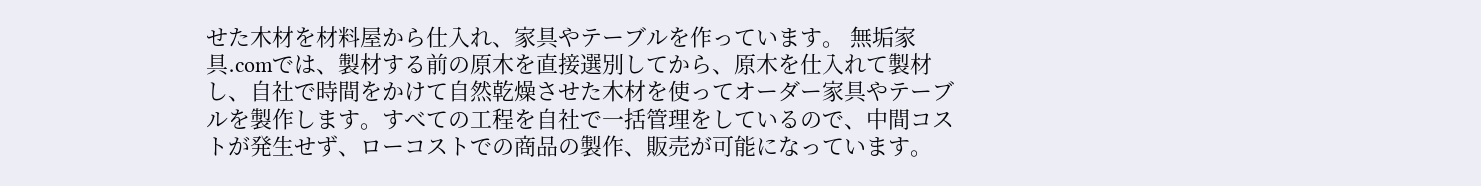せた木材を材料屋から仕入れ、家具やテーブルを作っています。 無垢家具.comでは、製材する前の原木を直接選別してから、原木を仕入れて製材し、自社で時間をかけて自然乾燥させた木材を使ってオーダー家具やテーブルを製作します。すべての工程を自社で一括管理をしているので、中間コストが発生せず、ローコストでの商品の製作、販売が可能になっています。